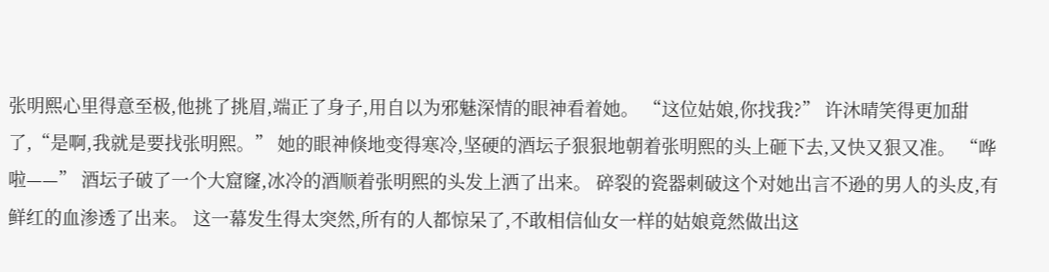张明熙心里得意至极,他挑了挑眉,端正了身子,用自以为邪魅深情的眼神看着她。 “这位姑娘,你找我?” 许沐晴笑得更加甜了,“是啊,我就是要找张明熙。” 她的眼神倏地变得寒冷,坚硬的酒坛子狠狠地朝着张明熙的头上砸下去,又快又狠又准。 “哗啦——” 酒坛子破了一个大窟窿,冰冷的酒顺着张明熙的头发上洒了出来。 碎裂的瓷器刺破这个对她出言不逊的男人的头皮,有鲜红的血渗透了出来。 这一幕发生得太突然,所有的人都惊呆了,不敢相信仙女一样的姑娘竟然做出这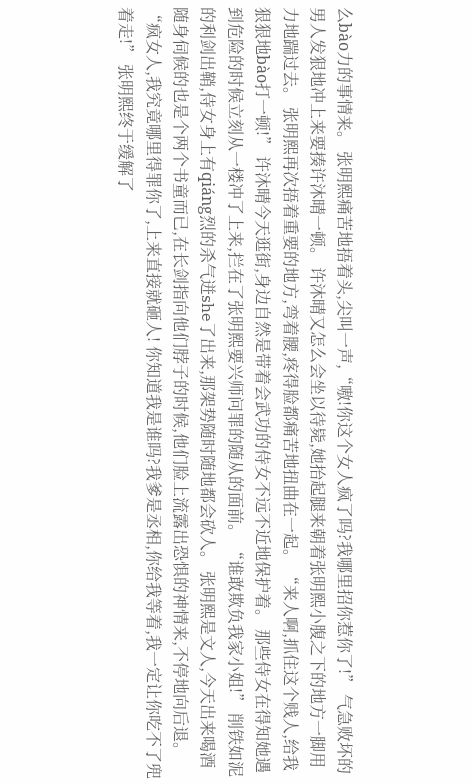么bào力的事情来。 张明熙痛苦地捂着头,尖叫一声,“嗷!你这个女人疯了吗?我哪里招你惹你了!” 气急败坏的男人发狠地冲上来要揍许沐晴一顿。 许沐晴又怎么会坐以待毙,她抬起腿来朝着张明熙小腹之下的地方一脚用力地踹过去。 张明熙再次捂着重要的地方,弯着腰,疼得脸都痛苦地扭曲在一起。 “来人啊,抓住这个贱人,给我狠狠地bào打一顿!” 许沐晴今天逛街,身边自然是带着会武功的侍女不远不近地保护着。 那些侍女在得知她遇到危险的时候立刻从一楼冲了上来,拦在了张明熙要兴师问罪的随从的面前。 “谁敢欺负我家小姐!” 削铁如泥的利剑出鞘,侍女身上有qiáng烈的杀气迸she了出来,那架势随时随地都会砍人。 张明熙是文人,今天出来喝酒随身伺候的也是个两个书童而已,在长剑指向他们脖子的时候,他们脸上流露出恐惧的神情来,不停地向后退。 “疯女人,我究竟哪里得罪你了,上来直接就砸人! 你知道我是谁吗?我爹是丞相,你给我等着,我一定让你吃不了兜着走!” 张明熙终于缓解了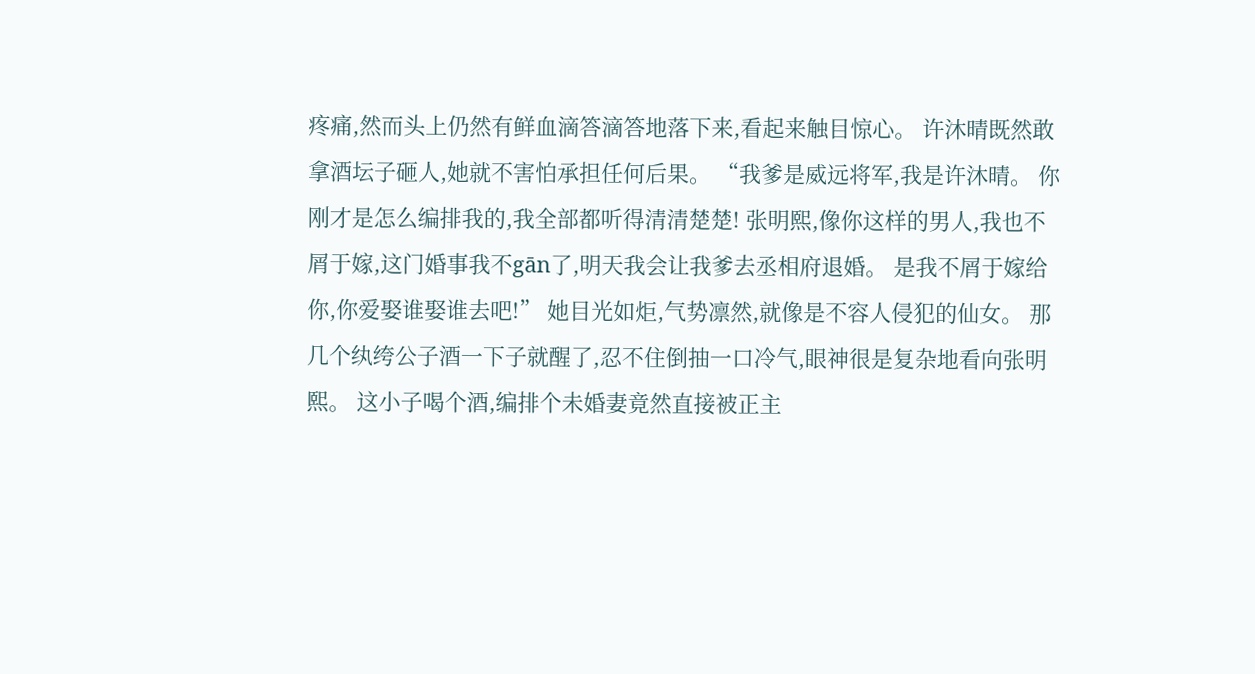疼痛,然而头上仍然有鲜血滴答滴答地落下来,看起来触目惊心。 许沐晴既然敢拿酒坛子砸人,她就不害怕承担任何后果。 “我爹是威远将军,我是许沐晴。 你刚才是怎么编排我的,我全部都听得清清楚楚! 张明熙,像你这样的男人,我也不屑于嫁,这门婚事我不gān了,明天我会让我爹去丞相府退婚。 是我不屑于嫁给你,你爱娶谁娶谁去吧!” 她目光如炬,气势凛然,就像是不容人侵犯的仙女。 那几个纨绔公子酒一下子就醒了,忍不住倒抽一口冷气,眼神很是复杂地看向张明熙。 这小子喝个酒,编排个未婚妻竟然直接被正主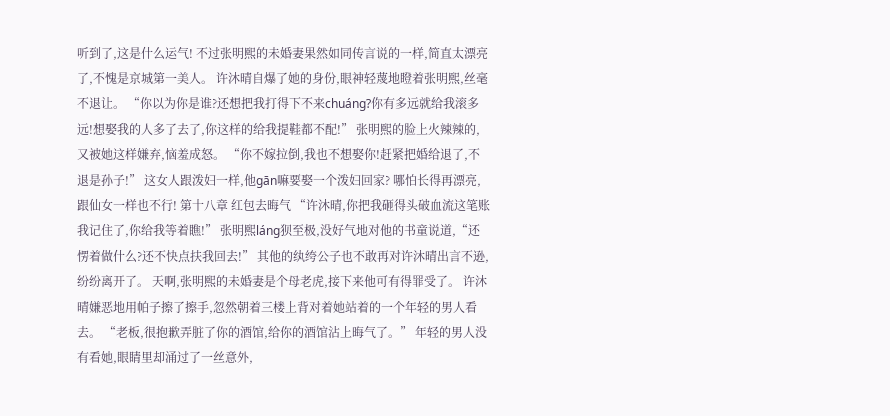听到了,这是什么运气! 不过张明熙的未婚妻果然如同传言说的一样,简直太漂亮了,不愧是京城第一美人。 许沐晴自爆了她的身份,眼神轻蔑地瞪着张明熙,丝毫不退让。 “你以为你是谁?还想把我打得下不来chuáng?你有多远就给我滚多远!想娶我的人多了去了,你这样的给我提鞋都不配!” 张明熙的脸上火辣辣的,又被她这样嫌弃,恼羞成怒。 “你不嫁拉倒,我也不想娶你!赶紧把婚给退了,不退是孙子!” 这女人跟泼妇一样,他gān嘛要娶一个泼妇回家? 哪怕长得再漂亮,跟仙女一样也不行! 第十八章 红包去晦气 “许沐晴,你把我砸得头破血流这笔账我记住了,你给我等着瞧!” 张明熙láng狈至极,没好气地对他的书童说道,“还愣着做什么?还不快点扶我回去!” 其他的纨绔公子也不敢再对许沐晴出言不逊,纷纷离开了。 天啊,张明熙的未婚妻是个母老虎,接下来他可有得罪受了。 许沐晴嫌恶地用帕子擦了擦手,忽然朝着三楼上背对着她站着的一个年轻的男人看去。 “老板,很抱歉弄脏了你的酒馆,给你的酒馆沾上晦气了。” 年轻的男人没有看她,眼睛里却涌过了一丝意外,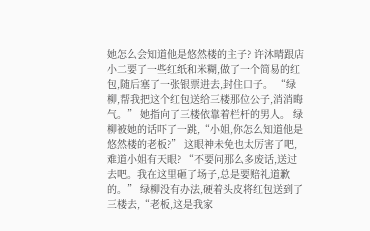她怎么会知道他是悠然楼的主子? 许沐晴跟店小二要了一些红纸和米糊,做了一个简易的红包,随后塞了一张银票进去,封住口子。 “绿柳,帮我把这个红包送给三楼那位公子,消消晦气。” 她指向了三楼依靠着栏杆的男人。 绿柳被她的话吓了一跳,“小姐,你怎么知道他是悠然楼的老板?” 这眼神未免也太厉害了吧,难道小姐有天眼? “不要问那么多废话,送过去吧。我在这里砸了场子,总是要赔礼道歉的。” 绿柳没有办法,硬着头皮将红包送到了三楼去,“老板,这是我家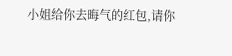小姐给你去晦气的红包,请你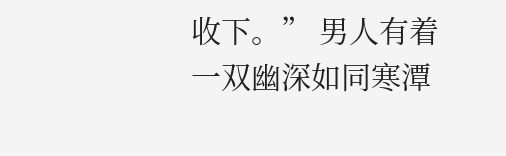收下。” 男人有着一双幽深如同寒潭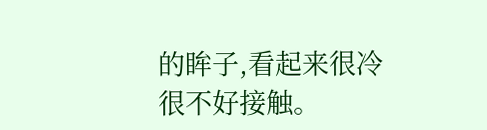的眸子,看起来很冷很不好接触。